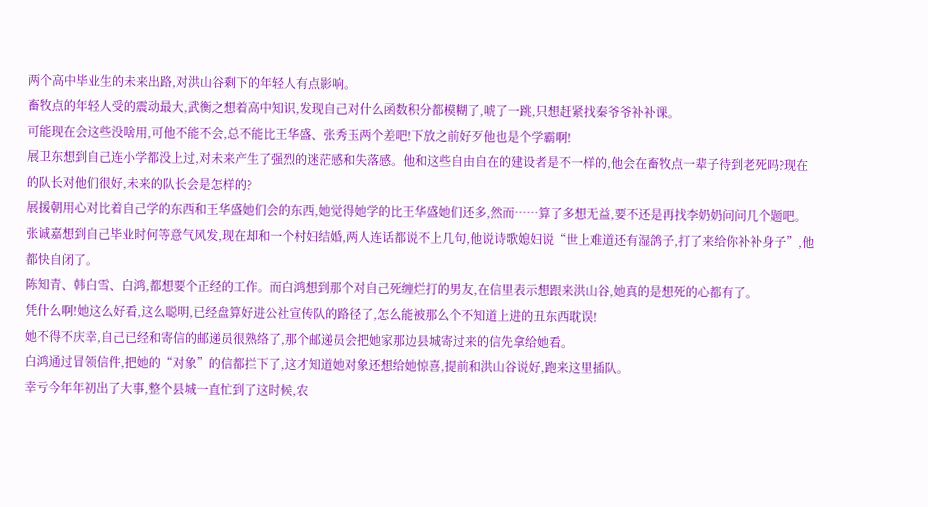两个高中毕业生的未来出路,对洪山谷剩下的年轻人有点影响。
畜牧点的年轻人受的震动最大,武衡之想着高中知识,发现自己对什么函数积分都模糊了,唬了一跳,只想赶紧找秦爷爷补补课。
可能现在会这些没啥用,可他不能不会,总不能比王华盛、张秀玉两个差吧!下放之前好歹他也是个学霸啊!
展卫东想到自己连小学都没上过,对未来产生了强烈的迷茫感和失落感。他和这些自由自在的建设者是不一样的,他会在畜牧点一辈子待到老死吗?现在的队长对他们很好,未来的队长会是怎样的?
展援朝用心对比着自己学的东西和王华盛她们会的东西,她觉得她学的比王华盛她们还多,然而……算了多想无益,要不还是再找李奶奶问问几个题吧。
张诚嘉想到自己毕业时何等意气风发,现在却和一个村妇结婚,两人连话都说不上几句,他说诗歌媳妇说“世上难道还有湿鸽子,打了来给你补补身子”,他都快自闭了。
陈知青、韩白雪、白鸿,都想要个正经的工作。而白鸿想到那个对自己死缠烂打的男友,在信里表示想跟来洪山谷,她真的是想死的心都有了。
凭什么啊!她这么好看,这么聪明,已经盘算好进公社宣传队的路径了,怎么能被那么个不知道上进的丑东西耽误!
她不得不庆幸,自己已经和寄信的邮递员很熟络了,那个邮递员会把她家那边县城寄过来的信先拿给她看。
白鸿通过冒领信件,把她的“对象”的信都拦下了,这才知道她对象还想给她惊喜,提前和洪山谷说好,跑来这里插队。
幸亏今年年初出了大事,整个县城一直忙到了这时候,农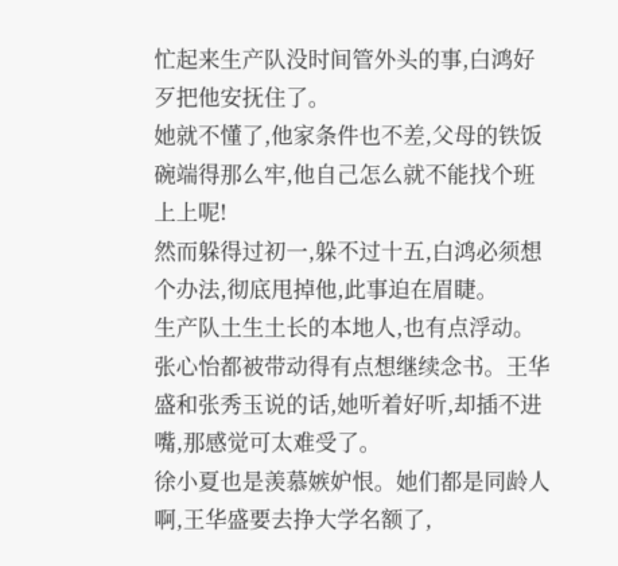忙起来生产队没时间管外头的事,白鸿好歹把他安抚住了。
她就不懂了,他家条件也不差,父母的铁饭碗端得那么牢,他自己怎么就不能找个班上上呢!
然而躲得过初一,躲不过十五,白鸿必须想个办法,彻底甩掉他,此事迫在眉睫。
生产队土生土长的本地人,也有点浮动。
张心怡都被带动得有点想继续念书。王华盛和张秀玉说的话,她听着好听,却插不进嘴,那感觉可太难受了。
徐小夏也是羡慕嫉妒恨。她们都是同龄人啊,王华盛要去挣大学名额了,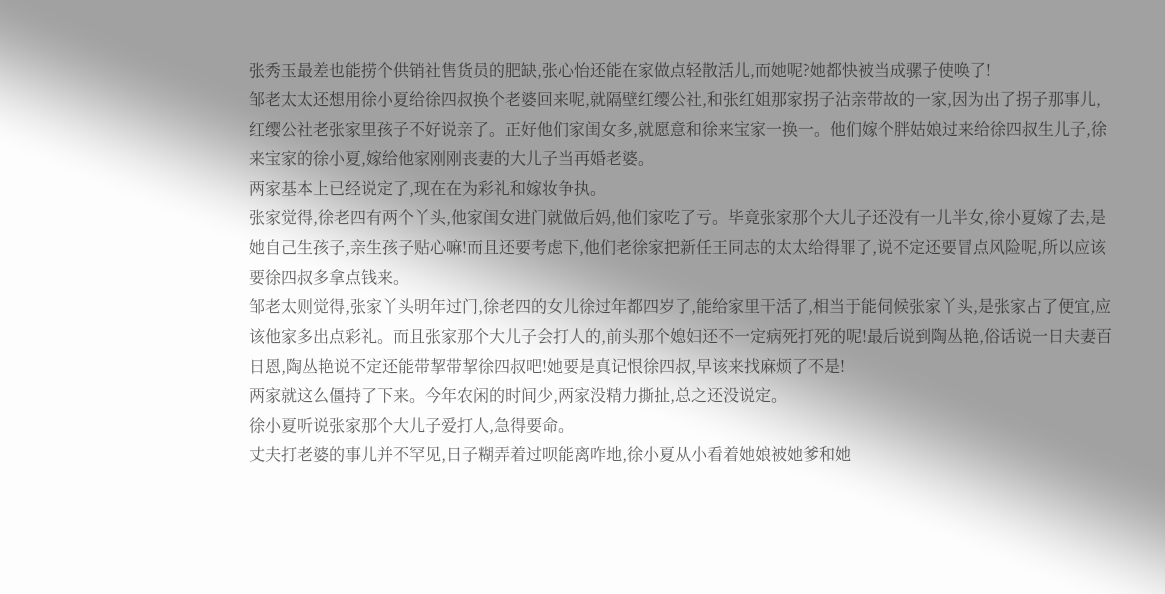张秀玉最差也能捞个供销社售货员的肥缺,张心怡还能在家做点轻散活儿,而她呢?她都快被当成骡子使唤了!
邹老太太还想用徐小夏给徐四叔换个老婆回来呢,就隔壁红缨公社,和张红姐那家拐子沾亲带故的一家,因为出了拐子那事儿,红缨公社老张家里孩子不好说亲了。正好他们家闺女多,就愿意和徐来宝家一换一。他们嫁个胖姑娘过来给徐四叔生儿子,徐来宝家的徐小夏,嫁给他家刚刚丧妻的大儿子当再婚老婆。
两家基本上已经说定了,现在在为彩礼和嫁妆争执。
张家觉得,徐老四有两个丫头,他家闺女进门就做后妈,他们家吃了亏。毕竟张家那个大儿子还没有一儿半女,徐小夏嫁了去,是她自己生孩子,亲生孩子贴心嘛!而且还要考虑下,他们老徐家把新任王同志的太太给得罪了,说不定还要冒点风险呢,所以应该要徐四叔多拿点钱来。
邹老太则觉得,张家丫头明年过门,徐老四的女儿徐过年都四岁了,能给家里干活了,相当于能伺候张家丫头,是张家占了便宜,应该他家多出点彩礼。而且张家那个大儿子会打人的,前头那个媳妇还不一定病死打死的呢!最后说到陶丛艳,俗话说一日夫妻百日恩,陶丛艳说不定还能带挈带挈徐四叔吧!她要是真记恨徐四叔,早该来找麻烦了不是!
两家就这么僵持了下来。今年农闲的时间少,两家没精力撕扯,总之还没说定。
徐小夏听说张家那个大儿子爱打人,急得要命。
丈夫打老婆的事儿并不罕见,日子糊弄着过呗能离咋地,徐小夏从小看着她娘被她爹和她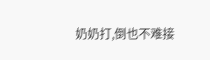奶奶打,倒也不难接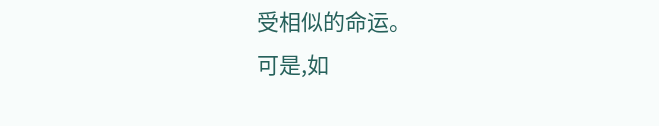受相似的命运。
可是,如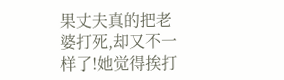果丈夫真的把老婆打死,却又不一样了!她觉得挨打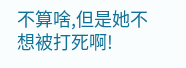不算啥,但是她不想被打死啊!